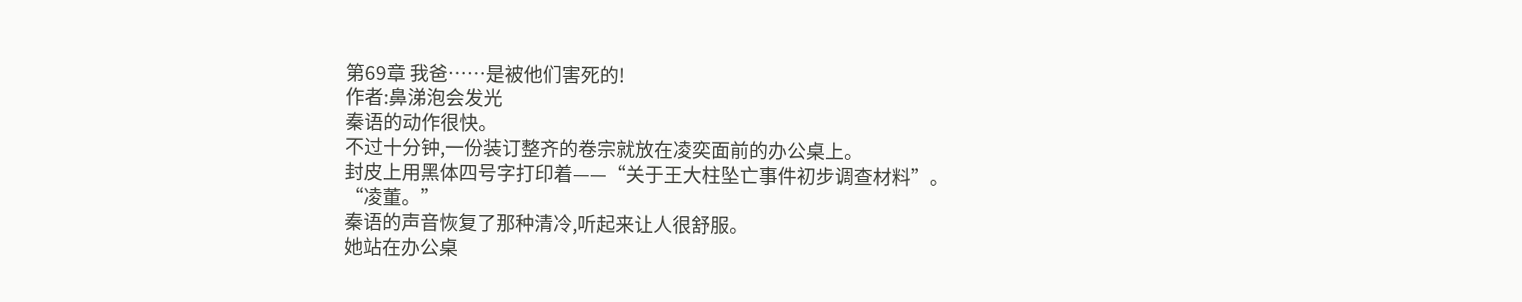第69章 我爸……是被他们害死的!
作者:鼻涕泡会发光
秦语的动作很快。
不过十分钟,一份装订整齐的卷宗就放在凌奕面前的办公桌上。
封皮上用黑体四号字打印着——“关于王大柱坠亡事件初步调查材料”。
“凌董。”
秦语的声音恢复了那种清冷,听起来让人很舒服。
她站在办公桌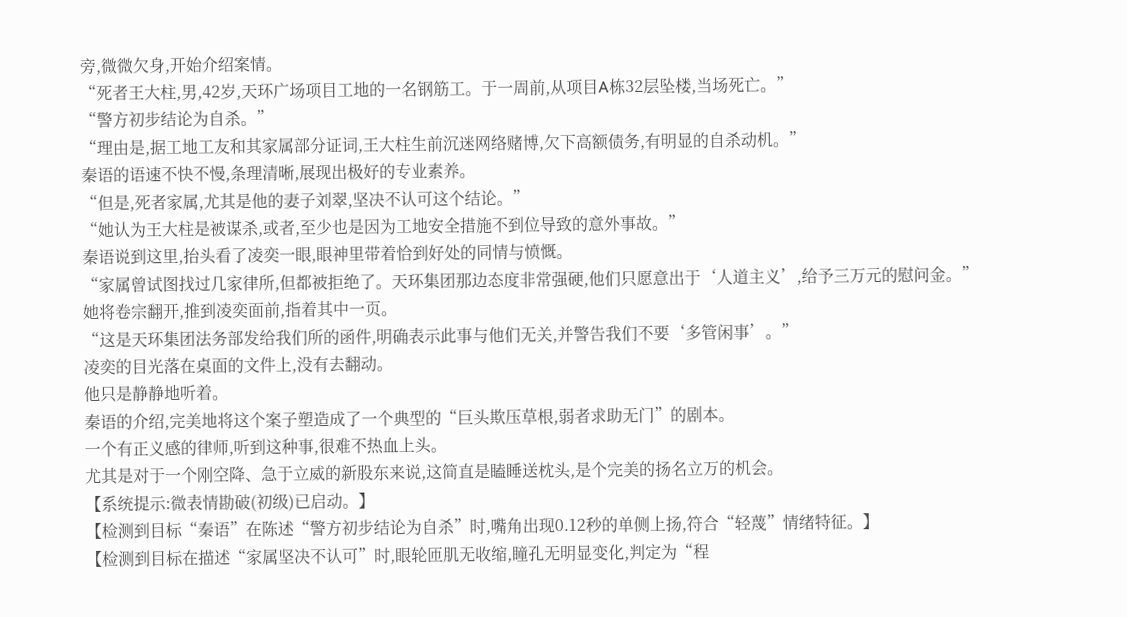旁,微微欠身,开始介绍案情。
“死者王大柱,男,42岁,天环广场项目工地的一名钢筋工。于一周前,从项目A栋32层坠楼,当场死亡。”
“警方初步结论为自杀。”
“理由是,据工地工友和其家属部分证词,王大柱生前沉迷网络赌博,欠下高额债务,有明显的自杀动机。”
秦语的语速不快不慢,条理清晰,展现出极好的专业素养。
“但是,死者家属,尤其是他的妻子刘翠,坚决不认可这个结论。”
“她认为王大柱是被谋杀,或者,至少也是因为工地安全措施不到位导致的意外事故。”
秦语说到这里,抬头看了凌奕一眼,眼神里带着恰到好处的同情与愤慨。
“家属曾试图找过几家律所,但都被拒绝了。天环集团那边态度非常强硬,他们只愿意出于‘人道主义’,给予三万元的慰问金。”
她将卷宗翻开,推到凌奕面前,指着其中一页。
“这是天环集团法务部发给我们所的函件,明确表示此事与他们无关,并警告我们不要‘多管闲事’。”
凌奕的目光落在桌面的文件上,没有去翻动。
他只是静静地听着。
秦语的介绍,完美地将这个案子塑造成了一个典型的“巨头欺压草根,弱者求助无门”的剧本。
一个有正义感的律师,听到这种事,很难不热血上头。
尤其是对于一个刚空降、急于立威的新股东来说,这简直是瞌睡送枕头,是个完美的扬名立万的机会。
【系统提示:微表情勘破(初级)已启动。】
【检测到目标“秦语”在陈述“警方初步结论为自杀”时,嘴角出现0.12秒的单侧上扬,符合“轻蔑”情绪特征。】
【检测到目标在描述“家属坚决不认可”时,眼轮匝肌无收缩,瞳孔无明显变化,判定为“程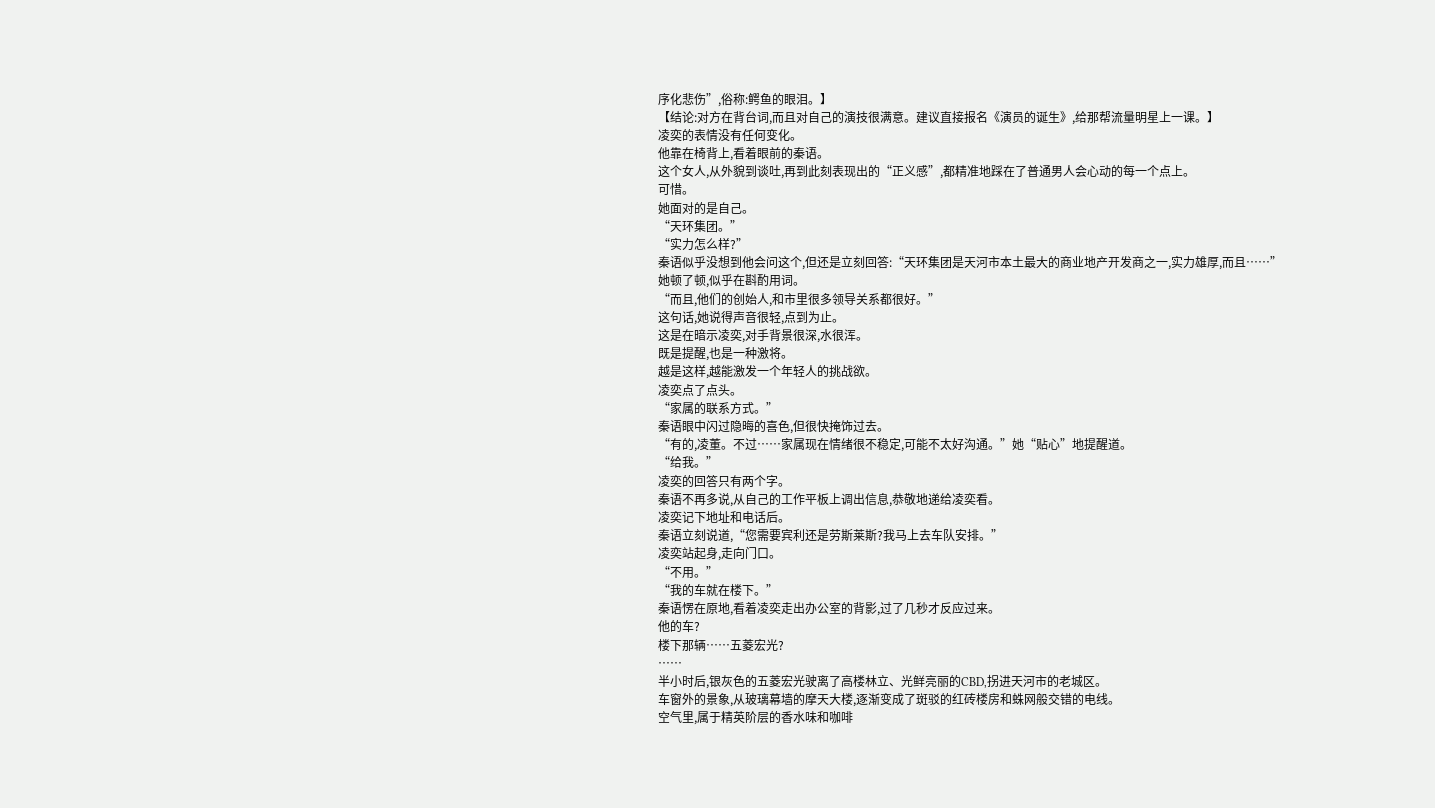序化悲伤”,俗称:鳄鱼的眼泪。】
【结论:对方在背台词,而且对自己的演技很满意。建议直接报名《演员的诞生》,给那帮流量明星上一课。】
凌奕的表情没有任何变化。
他靠在椅背上,看着眼前的秦语。
这个女人,从外貌到谈吐,再到此刻表现出的“正义感”,都精准地踩在了普通男人会心动的每一个点上。
可惜。
她面对的是自己。
“天环集团。”
“实力怎么样?”
秦语似乎没想到他会问这个,但还是立刻回答:“天环集团是天河市本土最大的商业地产开发商之一,实力雄厚,而且……”
她顿了顿,似乎在斟酌用词。
“而且,他们的创始人,和市里很多领导关系都很好。”
这句话,她说得声音很轻,点到为止。
这是在暗示凌奕,对手背景很深,水很浑。
既是提醒,也是一种激将。
越是这样,越能激发一个年轻人的挑战欲。
凌奕点了点头。
“家属的联系方式。”
秦语眼中闪过隐晦的喜色,但很快掩饰过去。
“有的,凌董。不过……家属现在情绪很不稳定,可能不太好沟通。”她“贴心”地提醒道。
“给我。”
凌奕的回答只有两个字。
秦语不再多说,从自己的工作平板上调出信息,恭敬地递给凌奕看。
凌奕记下地址和电话后。
秦语立刻说道,“您需要宾利还是劳斯莱斯?我马上去车队安排。”
凌奕站起身,走向门口。
“不用。”
“我的车就在楼下。”
秦语愣在原地,看着凌奕走出办公室的背影,过了几秒才反应过来。
他的车?
楼下那辆……五菱宏光?
……
半小时后,银灰色的五菱宏光驶离了高楼林立、光鲜亮丽的CBD,拐进天河市的老城区。
车窗外的景象,从玻璃幕墙的摩天大楼,逐渐变成了斑驳的红砖楼房和蛛网般交错的电线。
空气里,属于精英阶层的香水味和咖啡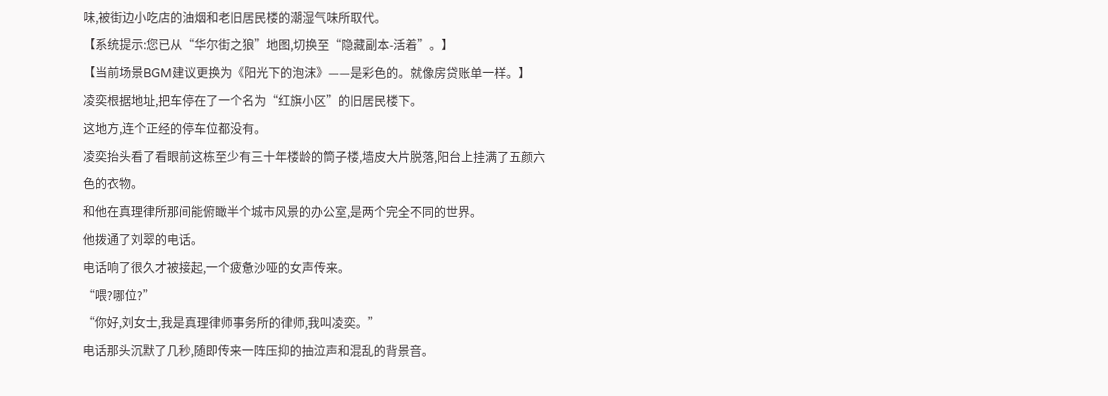味,被街边小吃店的油烟和老旧居民楼的潮湿气味所取代。
【系统提示:您已从“华尔街之狼”地图,切换至“隐藏副本-活着”。】
【当前场景BGM建议更换为《阳光下的泡沫》——是彩色的。就像房贷账单一样。】
凌奕根据地址,把车停在了一个名为“红旗小区”的旧居民楼下。
这地方,连个正经的停车位都没有。
凌奕抬头看了看眼前这栋至少有三十年楼龄的筒子楼,墙皮大片脱落,阳台上挂满了五颜六色的衣物。
和他在真理律所那间能俯瞰半个城市风景的办公室,是两个完全不同的世界。
他拨通了刘翠的电话。
电话响了很久才被接起,一个疲惫沙哑的女声传来。
“喂?哪位?”
“你好,刘女士,我是真理律师事务所的律师,我叫凌奕。”
电话那头沉默了几秒,随即传来一阵压抑的抽泣声和混乱的背景音。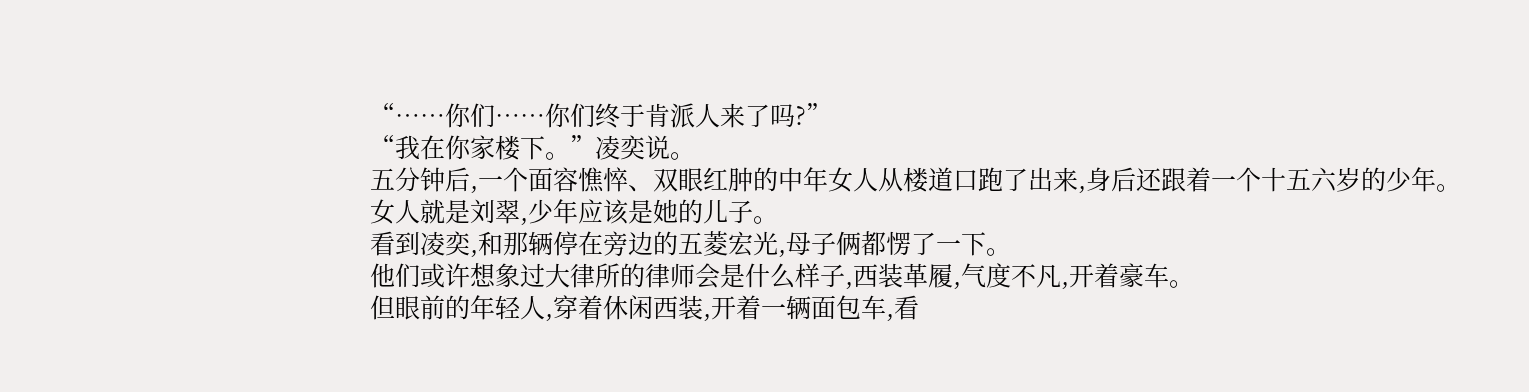“……你们……你们终于肯派人来了吗?”
“我在你家楼下。”凌奕说。
五分钟后,一个面容憔悴、双眼红肿的中年女人从楼道口跑了出来,身后还跟着一个十五六岁的少年。
女人就是刘翠,少年应该是她的儿子。
看到凌奕,和那辆停在旁边的五菱宏光,母子俩都愣了一下。
他们或许想象过大律所的律师会是什么样子,西装革履,气度不凡,开着豪车。
但眼前的年轻人,穿着休闲西装,开着一辆面包车,看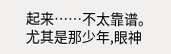起来……不太靠谱。
尤其是那少年,眼神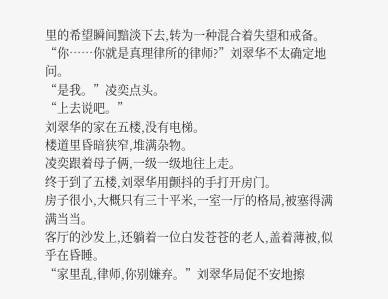里的希望瞬间黯淡下去,转为一种混合着失望和戒备。
“你……你就是真理律所的律师?”刘翠华不太确定地问。
“是我。”凌奕点头。
“上去说吧。”
刘翠华的家在五楼,没有电梯。
楼道里昏暗狭窄,堆满杂物。
凌奕跟着母子俩,一级一级地往上走。
终于到了五楼,刘翠华用颤抖的手打开房门。
房子很小,大概只有三十平米,一室一厅的格局,被塞得满满当当。
客厅的沙发上,还躺着一位白发苍苍的老人,盖着薄被,似乎在昏睡。
“家里乱,律师,你别嫌弃。”刘翠华局促不安地擦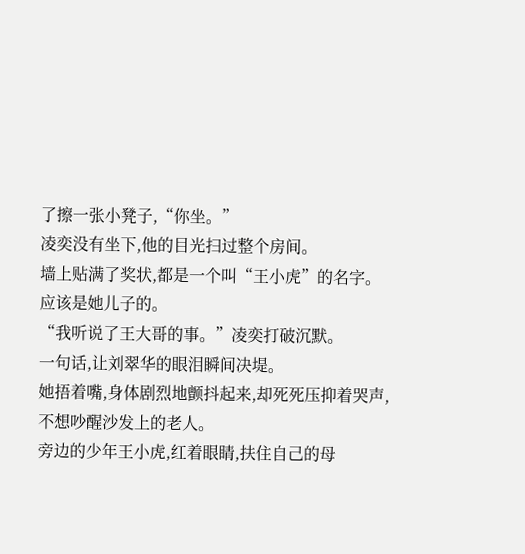了擦一张小凳子,“你坐。”
凌奕没有坐下,他的目光扫过整个房间。
墙上贴满了奖状,都是一个叫“王小虎”的名字。
应该是她儿子的。
“我听说了王大哥的事。”凌奕打破沉默。
一句话,让刘翠华的眼泪瞬间决堤。
她捂着嘴,身体剧烈地颤抖起来,却死死压抑着哭声,不想吵醒沙发上的老人。
旁边的少年王小虎,红着眼睛,扶住自己的母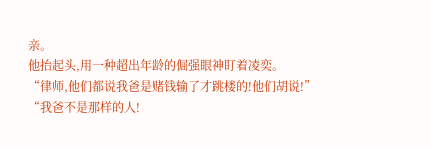亲。
他抬起头,用一种超出年龄的倔强眼神盯着凌奕。
“律师,他们都说我爸是赌钱输了才跳楼的!他们胡说!”
“我爸不是那样的人!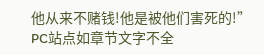他从来不赌钱!他是被他们害死的!”
PC站点如章节文字不全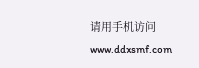请用手机访问www.ddxsmf.com